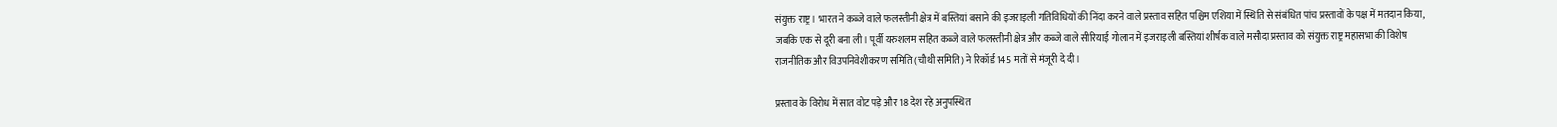संयुक्त राष्ट्र। भारत ने कब्जे वाले फलस्तीनी क्षेत्र में बस्तियां बसाने की इजराइली गतिविधियों की निंदा करने वाले प्रस्ताव सहित पश्चिम एशिया में स्थिति से संबंधित पांच प्रस्तावों के पक्ष में मतदान किया, जबकि एक से दूरी बना ली। पूर्वी यरुशलम सहित कब्जे वाले फलस्तीनी क्षेत्र और कब्जे वाले सीरियाई गोलान में इजराइली बस्तियां शीर्षक वाले मसौदा प्रस्ताव को संयुक्त राष्ट्र महासभा की विशेष राजनीतिक और विउपनिवेशीकरण समिति (चौथी समिति) ने रिकॉर्ड 145 मतों से मंजूरी दे दी।

प्रस्ताव के विरोध में सात वोट पड़े और 18 देश रहे अनुपस्थित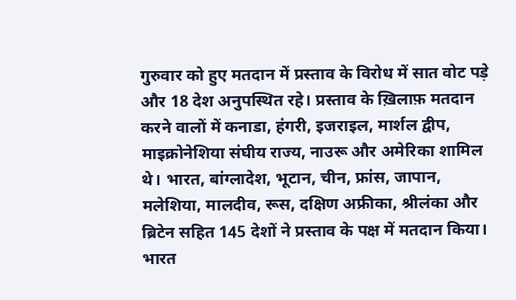गुरुवार को हुए मतदान में प्रस्ताव के विरोध में सात वोट पड़े और 18 देश अनुपस्थित रहे। प्रस्ताव के ख़िलाफ़ मतदान करने वालों में कनाडा, हंगरी, इजराइल, मार्शल द्वीप, माइक्रोनेशिया संघीय राज्य, नाउरू और अमेरिका शामिल थे। भारत, बांग्लादेश, भूटान, चीन, फ्रांस, जापान, मलेशिया, मालदीव, रूस, दक्षिण अफ्रीका, श्रीलंका और ब्रिटेन सहित 145 देशों ने प्रस्ताव के पक्ष में मतदान किया।
भारत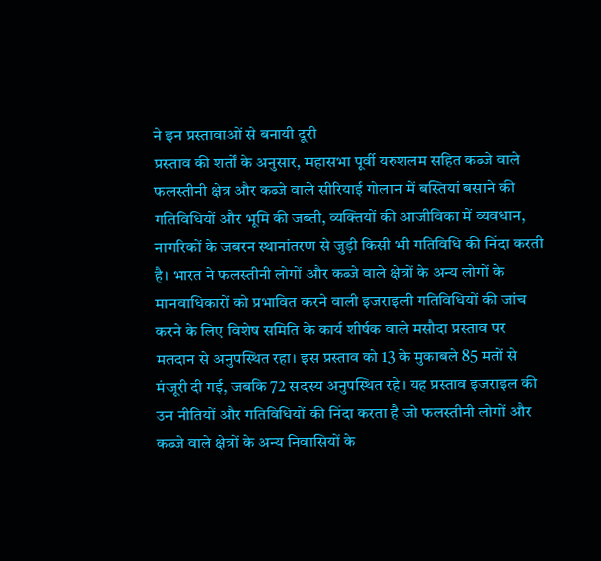ने इन प्रस्तावाओं से बनायी दूरी
प्रस्ताव की शर्तों के अनुसार, महासभा पूर्वी यरुशलम सहित कब्जे वाले फलस्तीनी क्षेत्र और कब्जे वाले सीरियाई गोलान में बस्तियां बसाने की गतिविधियों और भूमि की जब्ती, व्यक्तियों की आजीविका में व्यवधान, नागरिकों के जबरन स्थानांतरण से जुड़ी किसी भी गतिविधि की निंदा करती है। भारत ने फलस्तीनी लोगों और कब्जे वाले क्षेत्रों के अन्य लोगों के मानवाधिकारों को प्रभावित करने वाली इजराइली गतिविधियों की जांच करने के लिए विशेष समिति के कार्य शीर्षक वाले मसौदा प्रस्ताव पर मतदान से अनुपस्थित रहा। इस प्रस्ताव को 13 के मुकाबले 85 मतों से मंजूरी दी गई, जबकि 72 सदस्य अनुपस्थित रहे। यह प्रस्ताव इजराइल की उन नीतियों और गतिविधियों की निंदा करता है जो फलस्तीनी लोगों और कब्जे वाले क्षेत्रों के अन्य निवासियों के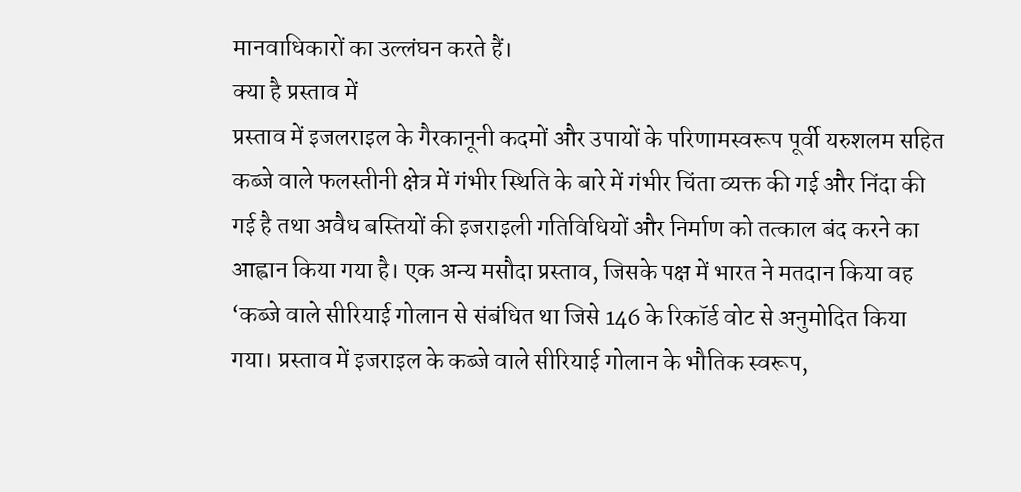मानवाधिकारों का उल्लंघन करते हैं।
क्या है प्रस्ताव में
प्रस्ताव में इजलराइल के गैरकानूनी कदमों और उपायों के परिणामस्वरूप पूर्वी यरुशलम सहित कब्जे वाले फलस्तीनी क्षेत्र में गंभीर स्थिति के बारे में गंभीर चिंता व्यक्त की गई और निंदा की गई है तथा अवैध बस्तियों की इजराइली गतिविधियों और निर्माण को तत्काल बंद करने का आह्वान किया गया है। एक अन्य मसौदा प्रस्ताव, जिसके पक्ष में भारत ने मतदान किया वह ‘कब्जे वाले सीरियाई गोलान से संबंधित था जिसे 146 के रिकॉर्ड वोट से अनुमोदित किया गया। प्रस्ताव में इजराइल के कब्जे वाले सीरियाई गोलान के भौतिक स्वरूप,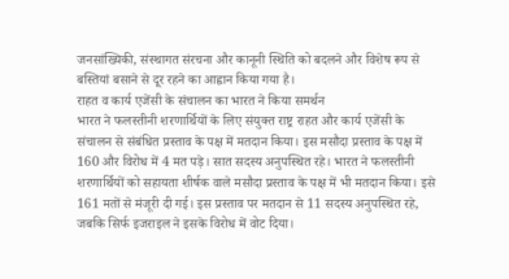जनसांख्यिकी, संस्थागत संरचना और कानूनी स्थिति को बदलने और विशेष रूप से बस्तियां बसाने से दूर रहने का आह्वान किया गया है।
राहत व कार्य एजेंसी के संचालन का भारत ने किया समर्थन
भारत ने फलस्तीनी शरणार्थियों के लिए संयुक्त राष्ट्र राहत और कार्य एजेंसी के संचालन से संबंधित प्रस्ताव के पक्ष में मतदान किया। इस मसौदा प्रस्ताव के पक्ष में 160 और विरोध में 4 मत पड़े। सात सदस्य अनुपस्थित रहे। भारत ने फलस्तीनी शरणार्थियों को सहायता शीर्षक वाले मसौदा प्रस्ताव के पक्ष में भी मतदान किया। इसे 161 मतों से मंजूरी दी गई। इस प्रस्ताव पर मतदान से 11 सदस्य अनुपस्थित रहे, जबकि सिर्फ इजराइल ने इसके विरोध में वोट दिया।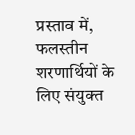प्रस्ताव में, फलस्तीन शरणार्थियों के लिए संयुक्त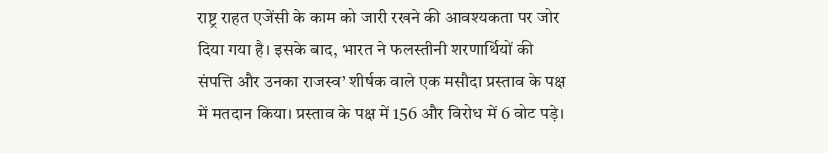राष्ट्र राहत एजेंसी के काम को जारी रखने की आवश्यकता पर जोर दिया गया है। इसके बाद, भारत ने फलस्तीनी शरणार्थियों की संपत्ति और उनका राजस्व’ शीर्षक वाले एक मसौदा प्रस्ताव के पक्ष में मतदान किया। प्रस्ताव के पक्ष में 156 और विरोध में 6 वोट पड़े।